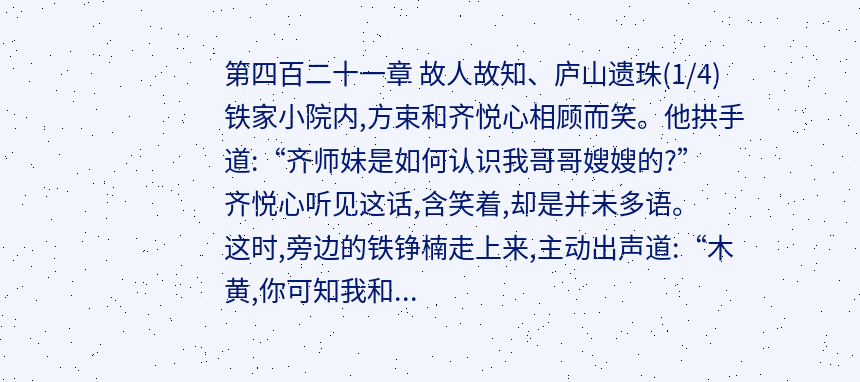第四百二十一章 故人故知、庐山遗珠(1/4)
铁家小院内,方束和齐悦心相顾而笑。他拱手道:“齐师妹是如何认识我哥哥嫂嫂的?”
齐悦心听见这话,含笑着,却是并未多语。
这时,旁边的铁铮楠走上来,主动出声道:“木黄,你可知我和...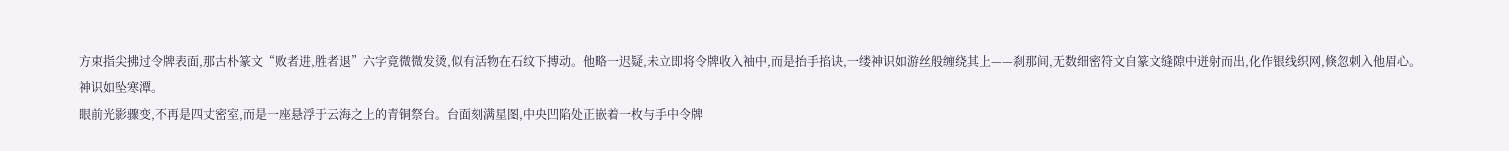方束指尖拂过令牌表面,那古朴篆文“败者进,胜者退”六字竟微微发烫,似有活物在石纹下搏动。他略一迟疑,未立即将令牌收入袖中,而是抬手掐诀,一缕神识如游丝般缠绕其上——刹那间,无数细密符文自篆文缝隙中迸射而出,化作银线织网,倏忽刺入他眉心。
神识如坠寒潭。
眼前光影骤变,不再是四丈密室,而是一座悬浮于云海之上的青铜祭台。台面刻满星图,中央凹陷处正嵌着一枚与手中令牌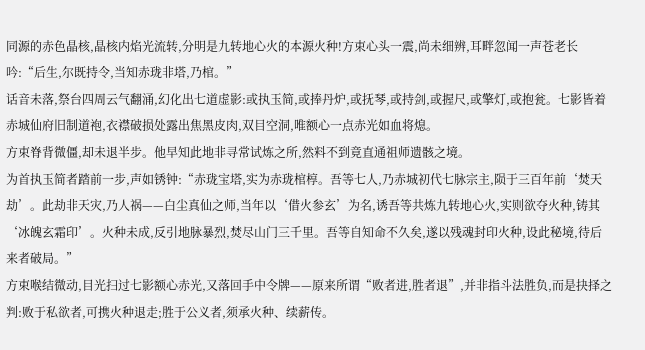同源的赤色晶核,晶核内焰光流转,分明是九转地心火的本源火种!方束心头一震,尚未细辨,耳畔忽闻一声苍老长吟:“后生,尔既持令,当知赤珑非塔,乃棺。”
话音未落,祭台四周云气翻涌,幻化出七道虚影:或执玉简,或捧丹炉,或抚琴,或持剑,或握尺,或擎灯,或抱瓮。七影皆着赤城仙府旧制道袍,衣襟破损处露出焦黑皮肉,双目空洞,唯额心一点赤光如血将熄。
方束脊背微僵,却未退半步。他早知此地非寻常试炼之所,然料不到竟直通祖师遗骸之境。
为首执玉简者踏前一步,声如锈钟:“赤珑宝塔,实为赤珑棺椁。吾等七人,乃赤城初代七脉宗主,陨于三百年前‘焚天劫’。此劫非天灾,乃人祸——白尘真仙之师,当年以‘借火参玄’为名,诱吾等共炼九转地心火,实则欲夺火种,铸其‘冰魄玄霜印’。火种未成,反引地脉暴烈,焚尽山门三千里。吾等自知命不久矣,遂以残魂封印火种,设此秘境,待后来者破局。”
方束喉结微动,目光扫过七影额心赤光,又落回手中令牌——原来所谓“败者进,胜者退”,并非指斗法胜负,而是抉择之判:败于私欲者,可携火种退走;胜于公义者,须承火种、续薪传。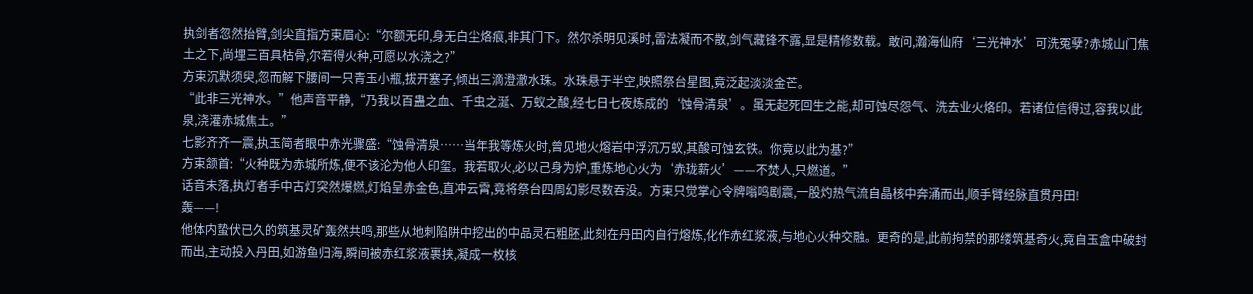执剑者忽然抬臂,剑尖直指方束眉心:“尔额无印,身无白尘烙痕,非其门下。然尔杀明见溪时,雷法凝而不散,剑气藏锋不露,显是精修数载。敢问,瀚海仙府‘三光神水’可洗冤孽?赤城山门焦土之下,尚埋三百具枯骨,尔若得火种,可愿以水浇之?”
方束沉默须臾,忽而解下腰间一只青玉小瓶,拔开塞子,倾出三滴澄澈水珠。水珠悬于半空,映照祭台星图,竟泛起淡淡金芒。
“此非三光神水。”他声音平静,“乃我以百蛊之血、千虫之涎、万蚁之酸,经七日七夜炼成的‘蚀骨清泉’。虽无起死回生之能,却可蚀尽怨气、洗去业火烙印。若诸位信得过,容我以此泉,浇灌赤城焦土。”
七影齐齐一震,执玉简者眼中赤光骤盛:“蚀骨清泉……当年我等炼火时,曾见地火熔岩中浮沉万蚁,其酸可蚀玄铁。你竟以此为基?”
方束颔首:“火种既为赤城所炼,便不该沦为他人印玺。我若取火,必以己身为炉,重炼地心火为‘赤珑薪火’——不焚人,只燃道。”
话音未落,执灯者手中古灯突然爆燃,灯焰呈赤金色,直冲云霄,竟将祭台四周幻影尽数吞没。方束只觉掌心令牌嗡鸣剧震,一股灼热气流自晶核中奔涌而出,顺手臂经脉直贯丹田!
轰——!
他体内蛰伏已久的筑基灵矿轰然共鸣,那些从地刺陷阱中挖出的中品灵石粗胚,此刻在丹田内自行熔炼,化作赤红浆液,与地心火种交融。更奇的是,此前拘禁的那缕筑基奇火,竟自玉盒中破封而出,主动投入丹田,如游鱼归海,瞬间被赤红浆液裹挟,凝成一枚核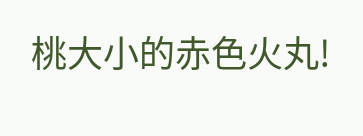桃大小的赤色火丸!